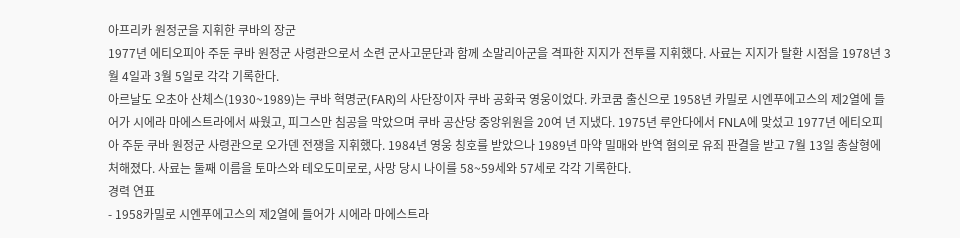아프리카 원정군을 지휘한 쿠바의 장군
1977년 에티오피아 주둔 쿠바 원정군 사령관으로서 소련 군사고문단과 함께 소말리아군을 격파한 지지가 전투를 지휘했다. 사료는 지지가 탈환 시점을 1978년 3월 4일과 3월 5일로 각각 기록한다.
아르날도 오초아 산체스(1930~1989)는 쿠바 혁명군(FAR)의 사단장이자 쿠바 공화국 영웅이었다. 카코쿰 출신으로 1958년 카밀로 시엔푸에고스의 제2열에 들어가 시에라 마에스트라에서 싸웠고, 피그스만 침공을 막았으며 쿠바 공산당 중앙위원을 20여 년 지냈다. 1975년 루안다에서 FNLA에 맞섰고 1977년 에티오피아 주둔 쿠바 원정군 사령관으로 오가덴 전쟁을 지휘했다. 1984년 영웅 칭호를 받았으나 1989년 마약 밀매와 반역 혐의로 유죄 판결을 받고 7월 13일 총살형에 처해졌다. 사료는 둘째 이름을 토마스와 테오도미로로, 사망 당시 나이를 58~59세와 57세로 각각 기록한다.
경력 연표
- 1958카밀로 시엔푸에고스의 제2열에 들어가 시에라 마에스트라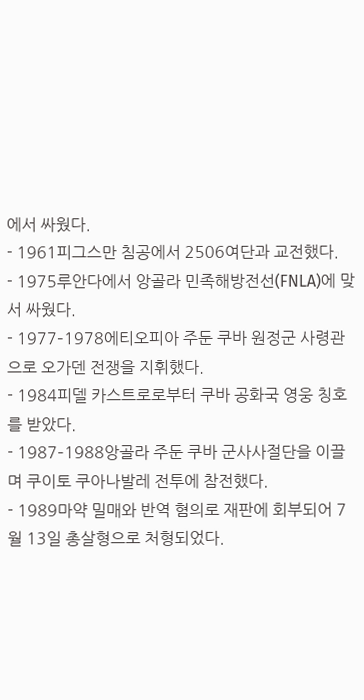에서 싸웠다.
- 1961피그스만 침공에서 2506여단과 교전했다.
- 1975루안다에서 앙골라 민족해방전선(FNLA)에 맞서 싸웠다.
- 1977–1978에티오피아 주둔 쿠바 원정군 사령관으로 오가덴 전쟁을 지휘했다.
- 1984피델 카스트로로부터 쿠바 공화국 영웅 칭호를 받았다.
- 1987–1988앙골라 주둔 쿠바 군사사절단을 이끌며 쿠이토 쿠아나발레 전투에 참전했다.
- 1989마약 밀매와 반역 혐의로 재판에 회부되어 7월 13일 총살형으로 처형되었다.